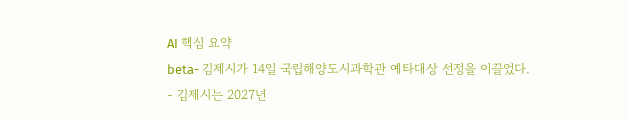AI 핵심 요약
beta- 김제시가 14일 국립해양도시과학관 예타대상 선정을 이끌었다.
- 김제시는 2027년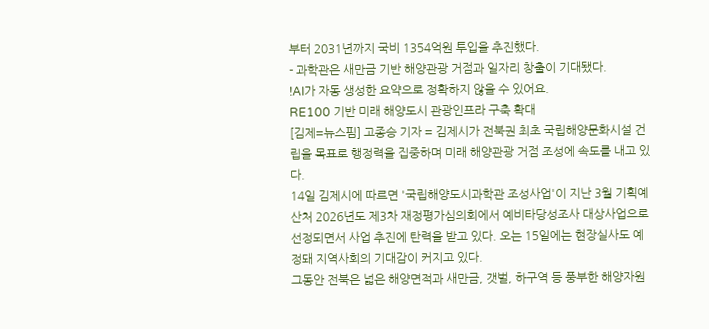부터 2031년까지 국비 1354억원 투입을 추진했다.
- 과학관은 새만금 기반 해양관광 거점과 일자리 창출이 기대됐다.
!AI가 자동 생성한 요약으로 정확하지 않을 수 있어요.
RE100 기반 미래 해양도시 관광인프라 구축 확대
[김제=뉴스핌] 고종승 기자 = 김제시가 전북권 최초 국립해양문화시설 건립을 목표로 행정력을 집중하며 미래 해양관광 거점 조성에 속도를 내고 있다.
14일 김제시에 따르면 '국립해양도시과학관 조성사업'이 지난 3월 기획예산처 2026년도 제3차 재정평가심의회에서 예비타당성조사 대상사업으로 선정되면서 사업 추진에 탄력을 받고 있다. 오는 15일에는 현장실사도 예정돼 지역사회의 기대감이 커지고 있다.
그동안 전북은 넓은 해양면적과 새만금, 갯벌, 하구역 등 풍부한 해양자원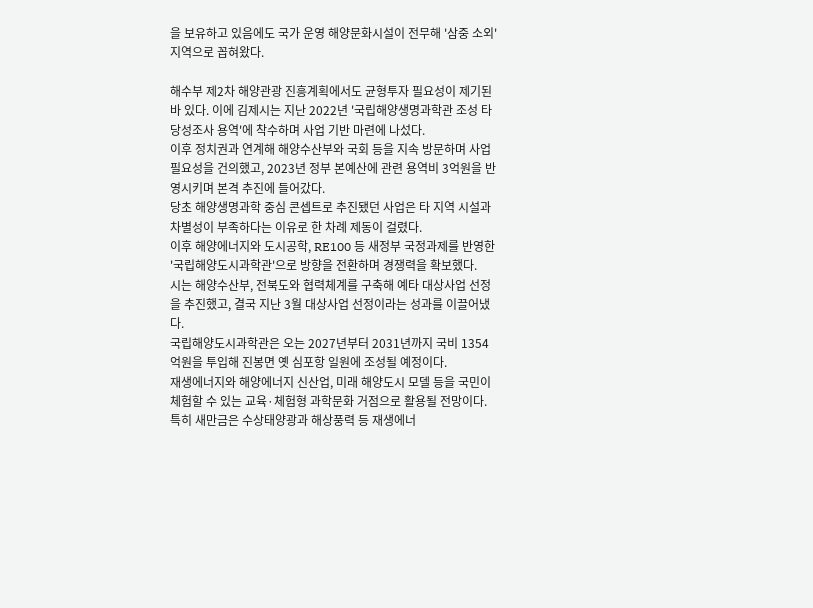을 보유하고 있음에도 국가 운영 해양문화시설이 전무해 '삼중 소외' 지역으로 꼽혀왔다.

해수부 제2차 해양관광 진흥계획에서도 균형투자 필요성이 제기된 바 있다. 이에 김제시는 지난 2022년 '국립해양생명과학관 조성 타당성조사 용역'에 착수하며 사업 기반 마련에 나섰다.
이후 정치권과 연계해 해양수산부와 국회 등을 지속 방문하며 사업 필요성을 건의했고, 2023년 정부 본예산에 관련 용역비 3억원을 반영시키며 본격 추진에 들어갔다.
당초 해양생명과학 중심 콘셉트로 추진됐던 사업은 타 지역 시설과 차별성이 부족하다는 이유로 한 차례 제동이 걸렸다.
이후 해양에너지와 도시공학, RE100 등 새정부 국정과제를 반영한 '국립해양도시과학관'으로 방향을 전환하며 경쟁력을 확보했다.
시는 해양수산부, 전북도와 협력체계를 구축해 예타 대상사업 선정을 추진했고, 결국 지난 3월 대상사업 선정이라는 성과를 이끌어냈다.
국립해양도시과학관은 오는 2027년부터 2031년까지 국비 1354억원을 투입해 진봉면 옛 심포항 일원에 조성될 예정이다.
재생에너지와 해양에너지 신산업, 미래 해양도시 모델 등을 국민이 체험할 수 있는 교육·체험형 과학문화 거점으로 활용될 전망이다.
특히 새만금은 수상태양광과 해상풍력 등 재생에너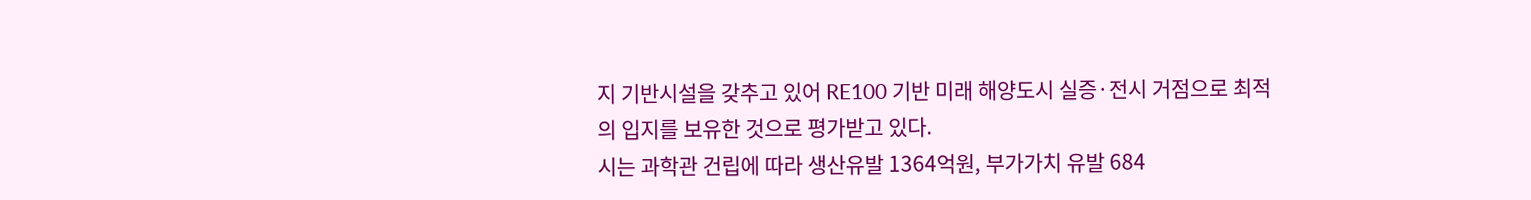지 기반시설을 갖추고 있어 RE100 기반 미래 해양도시 실증·전시 거점으로 최적의 입지를 보유한 것으로 평가받고 있다.
시는 과학관 건립에 따라 생산유발 1364억원, 부가가치 유발 684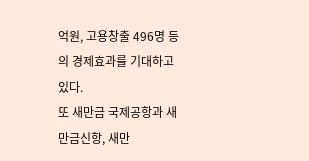억원, 고용창출 496명 등의 경제효과를 기대하고 있다.
또 새만금 국제공항과 새만금신항, 새만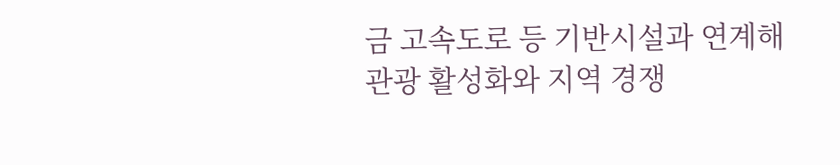금 고속도로 등 기반시설과 연계해 관광 활성화와 지역 경쟁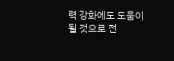력 강화에도 도움이 될 것으로 전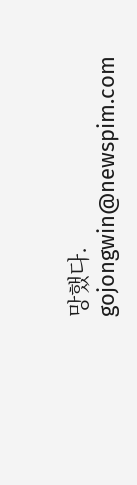망했다.
gojongwin@newspim.com